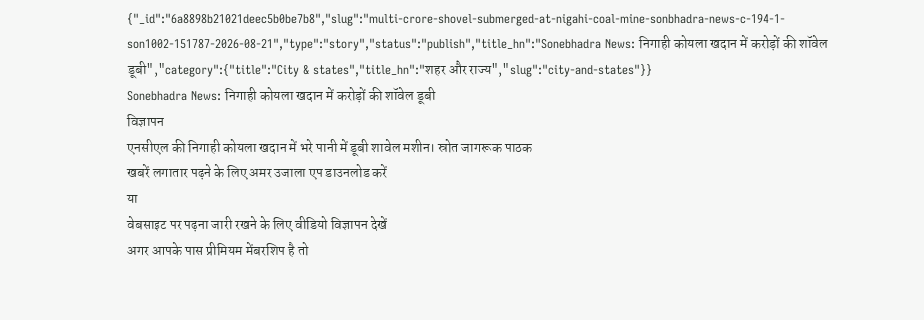{"_id":"6a8898b21021deec5b0be7b8","slug":"multi-crore-shovel-submerged-at-nigahi-coal-mine-sonbhadra-news-c-194-1-son1002-151787-2026-08-21","type":"story","status":"publish","title_hn":"Sonebhadra News: निगाही कोयला खदान में करोड़ों की शॉवेल डूबी","category":{"title":"City & states","title_hn":"शहर और राज्य","slug":"city-and-states"}}
Sonebhadra News: निगाही कोयला खदान में करोड़ों की शॉवेल डूबी
विज्ञापन
एनसीएल की निगाही कोयला खदान में भरे पानी में डूबी शावेल मशीन। स्रोत जागरूक पाठक
खबरें लगातार पढ़ने के लिए अमर उजाला एप डाउनलोड करें
या
वेबसाइट पर पढ़ना जारी रखने के लिए वीडियो विज्ञापन देखें
अगर आपके पास प्रीमियम मेंबरशिप है तो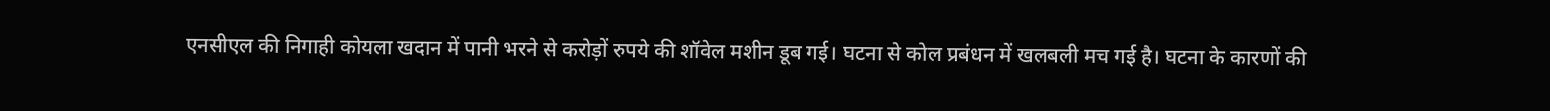एनसीएल की निगाही कोयला खदान में पानी भरने से करोड़ों रुपये की शॉवेल मशीन डूब गई। घटना से कोल प्रबंधन में खलबली मच गई है। घटना के कारणों की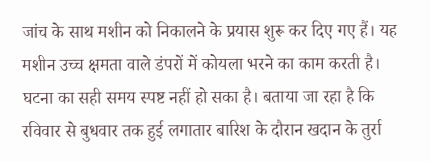जांच के साथ मशीन को निकालने के प्रयास शुरू कर दिए गए हैं। यह मशीन उच्च क्षमता वाले डंपरों में कोयला भरने का काम करती है।
घटना का सही समय स्पष्ट नहीं हो सका है। बताया जा रहा है कि रविवार से बुधवार तक हुई लगातार बारिश के दौरान खदान के तुर्रा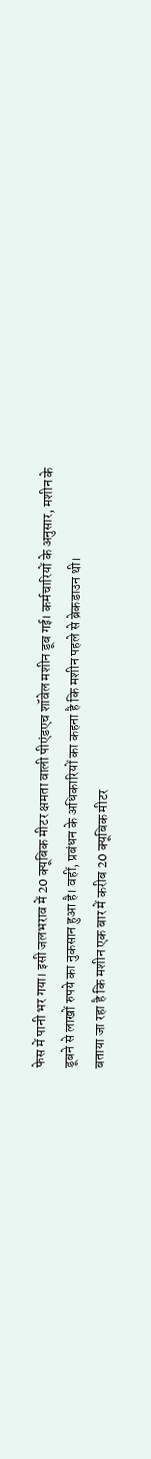फेस में पानी भर गया। इसी जलभराव में 20 क्यूबिक मीटर क्षमता वाली पीएंडएच शॉवेल मशीन डूब गई। कर्मचारियों के अनुसार, मशीन के डूबने से लाखों रुपये का नुकसान हुआ है। वहीं, प्रबंधन के अधिकारियों का कहना है कि मशीन पहले से ब्रेकडाउन थी।
बताया जा रहा है कि मशीन एक बार में करीब 20 क्यूबिक मीटर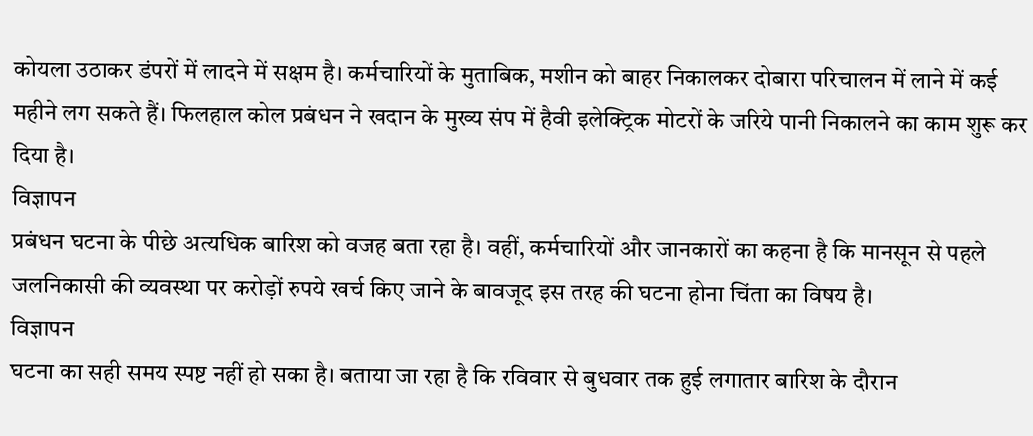कोयला उठाकर डंपरों में लादने में सक्षम है। कर्मचारियों के मुताबिक, मशीन को बाहर निकालकर दोबारा परिचालन में लाने में कई महीने लग सकते हैं। फिलहाल कोल प्रबंधन ने खदान के मुख्य संप में हैवी इलेक्ट्रिक मोटरों के जरिये पानी निकालने का काम शुरू कर दिया है।
विज्ञापन
प्रबंधन घटना के पीछे अत्यधिक बारिश को वजह बता रहा है। वहीं, कर्मचारियों और जानकारों का कहना है कि मानसून से पहले जलनिकासी की व्यवस्था पर करोड़ों रुपये खर्च किए जाने के बावजूद इस तरह की घटना होना चिंता का विषय है।
विज्ञापन
घटना का सही समय स्पष्ट नहीं हो सका है। बताया जा रहा है कि रविवार से बुधवार तक हुई लगातार बारिश के दौरान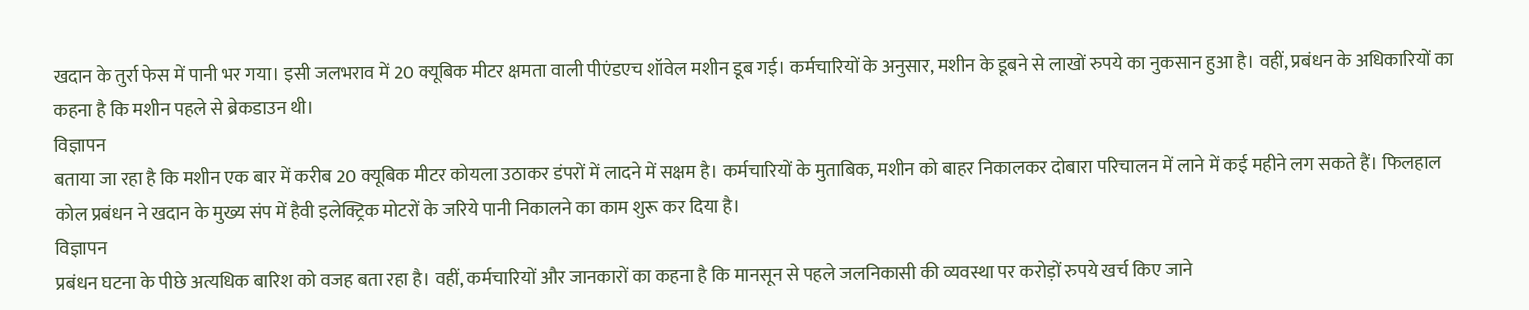खदान के तुर्रा फेस में पानी भर गया। इसी जलभराव में 20 क्यूबिक मीटर क्षमता वाली पीएंडएच शॉवेल मशीन डूब गई। कर्मचारियों के अनुसार, मशीन के डूबने से लाखों रुपये का नुकसान हुआ है। वहीं, प्रबंधन के अधिकारियों का कहना है कि मशीन पहले से ब्रेकडाउन थी।
विज्ञापन
बताया जा रहा है कि मशीन एक बार में करीब 20 क्यूबिक मीटर कोयला उठाकर डंपरों में लादने में सक्षम है। कर्मचारियों के मुताबिक, मशीन को बाहर निकालकर दोबारा परिचालन में लाने में कई महीने लग सकते हैं। फिलहाल कोल प्रबंधन ने खदान के मुख्य संप में हैवी इलेक्ट्रिक मोटरों के जरिये पानी निकालने का काम शुरू कर दिया है।
विज्ञापन
प्रबंधन घटना के पीछे अत्यधिक बारिश को वजह बता रहा है। वहीं, कर्मचारियों और जानकारों का कहना है कि मानसून से पहले जलनिकासी की व्यवस्था पर करोड़ों रुपये खर्च किए जाने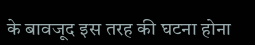के बावजूद इस तरह की घटना होना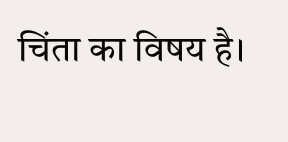चिंता का विषय है।